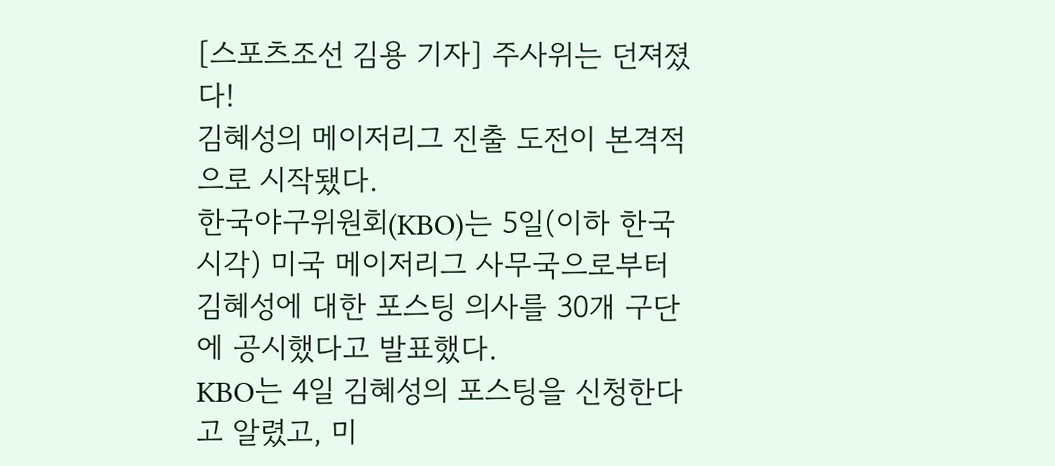[스포츠조선 김용 기자] 주사위는 던져졌다!
김혜성의 메이저리그 진출 도전이 본격적으로 시작됐다.
한국야구위원회(KBO)는 5일(이하 한국시각) 미국 메이저리그 사무국으로부터 김혜성에 대한 포스팅 의사를 30개 구단에 공시했다고 발표했다.
KBO는 4일 김혜성의 포스팅을 신청한다고 알렸고, 미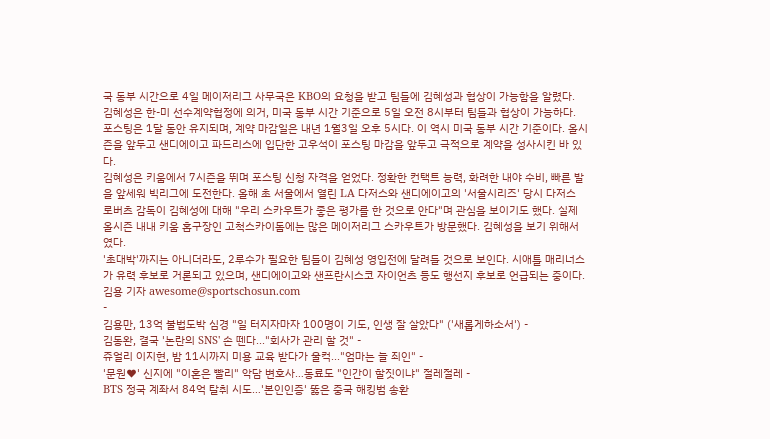국 동부 시간으로 4일 메이저리그 사무국은 KBO의 요청을 받고 팀들에 김혜성과 협상이 가능함을 알렸다.
김혜성은 한-미 선수계약협정에 의거, 미국 동부 시간 기준으로 5일 오전 8시부터 팀들과 협상이 가능하다. 포스팅은 1달 동안 유지되며, 계약 마감일은 내년 1월3일 오후 5시다. 이 역시 미국 동부 시간 기준이다. 올시즌을 앞두고 샌디에이고 파드리스에 입단한 고우석이 포스팅 마감을 앞두고 극적으로 계약을 성사시킨 바 있다.
김혜성은 키움에서 7시즌을 뛰며 포스팅 신청 자격을 얻었다. 정확한 컨택트 능력, 화려한 내야 수비, 빠른 발을 앞세워 빅리그에 도전한다. 올해 초 서울에서 열린 LA 다저스와 샌디에이고의 '서울시리즈' 당시 다저스 로버츠 감독이 김혜성에 대해 "우리 스카우트가 좋은 평가를 한 것으로 안다"며 관심을 보이기도 했다. 실제 올시즌 내내 키움 홈구장인 고척스카이돔에는 많은 메이저리그 스카우트가 방문했다. 김혜성을 보기 위해서였다.
'초대박'까지는 아니더라도, 2루수가 필요한 팀들이 김혜성 영입전에 달려들 것으로 보인다. 시애틀 매리너스가 유력 후보로 거론되고 있으며, 샌디에이고와 샌프란시스코 자이언츠 등도 행선지 후보로 언급되는 중이다.
김용 기자 awesome@sportschosun.com
-
김용만, 13억 불법도박 심경 "일 터지자마자 100명이 기도, 인생 잘 살았다" ('새롭게하소서') -
김동완, 결국 '논란의 SNS' 손 뗀다..."회사가 관리 할 것" -
쥬얼리 이지현, 밤 11시까지 미용 교육 받다가 울컥..."엄마는 늘 죄인" -
'문원♥' 신지에 "이혼은 빨리" 악담 변호사…동료도 "인간이 할짓이냐" 절레절레 -
BTS 정국 계좌서 84억 탈취 시도…'본인인증' 뚫은 중국 해킹범 송환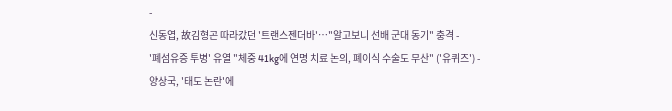-
신동엽, 故김형곤 따라갔던 '트랜스젠더바'…"알고보니 선배 군대 동기" 충격 -
'폐섬유증 투병' 유열 "체중 41kg에 연명 치료 논의, 폐이식 수술도 무산" ('유퀴즈') -
양상국, '태도 논란'에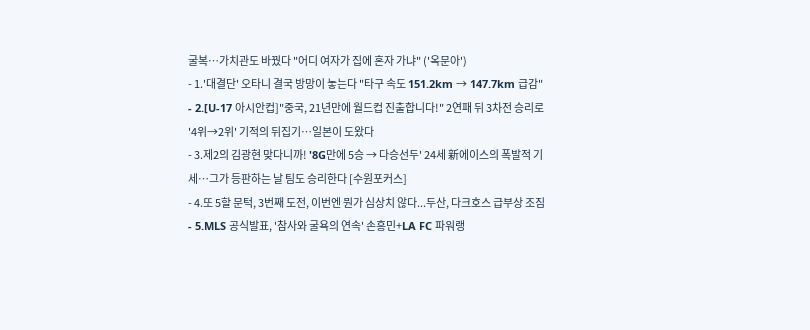굴복…가치관도 바꿨다 "어디 여자가 집에 혼자 가냐" ('옥문아')
- 1.'대결단' 오타니 결국 방망이 놓는다 "타구 속도 151.2km → 147.7km 급감"
- 2.[U-17 아시안컵]"중국, 21년만에 월드컵 진출합니다!" 2연패 뒤 3차전 승리로 '4위→2위' 기적의 뒤집기…일본이 도왔다
- 3.제2의 김광현 맞다니까! '8G만에 5승 → 다승선두' 24세 新에이스의 폭발적 기세…그가 등판하는 날 팀도 승리한다 [수원포커스]
- 4.또 5할 문턱, 3번째 도전, 이번엔 뭔가 심상치 않다...두산, 다크호스 급부상 조짐
- 5.MLS 공식발표, '참사와 굴욕의 연속' 손흥민+LA FC 파워랭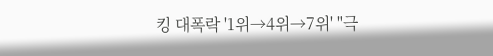킹 대폭락 '1위→4위→7위' "극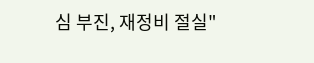심 부진, 재정비 절실"